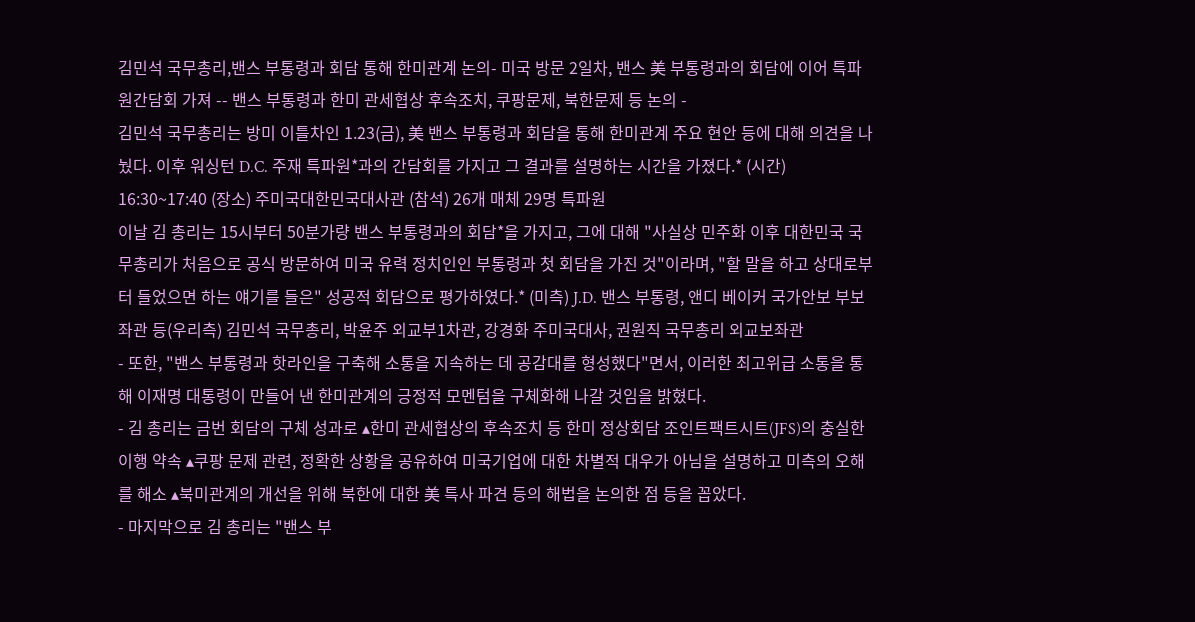김민석 국무총리,밴스 부통령과 회담 통해 한미관계 논의- 미국 방문 2일차, 밴스 美 부통령과의 회담에 이어 특파원간담회 가져 -- 밴스 부통령과 한미 관세협상 후속조치, 쿠팡문제, 북한문제 등 논의 -
김민석 국무총리는 방미 이틀차인 1.23(금), 美 밴스 부통령과 회담을 통해 한미관계 주요 현안 등에 대해 의견을 나눴다. 이후 워싱턴 D.C. 주재 특파원*과의 간담회를 가지고 그 결과를 설명하는 시간을 가졌다.* (시간) 16:30~17:40 (장소) 주미국대한민국대사관 (참석) 26개 매체 29명 특파원
이날 김 총리는 15시부터 50분가량 밴스 부통령과의 회담*을 가지고, 그에 대해 "사실상 민주화 이후 대한민국 국무총리가 처음으로 공식 방문하여 미국 유력 정치인인 부통령과 첫 회담을 가진 것"이라며, "할 말을 하고 상대로부터 들었으면 하는 얘기를 들은" 성공적 회담으로 평가하였다.* (미측) J.D. 밴스 부통령, 앤디 베이커 국가안보 부보좌관 등(우리측) 김민석 국무총리, 박윤주 외교부1차관, 강경화 주미국대사, 권원직 국무총리 외교보좌관
- 또한, "밴스 부통령과 핫라인을 구축해 소통을 지속하는 데 공감대를 형성했다"면서, 이러한 최고위급 소통을 통해 이재명 대통령이 만들어 낸 한미관계의 긍정적 모멘텀을 구체화해 나갈 것임을 밝혔다.
- 김 총리는 금번 회담의 구체 성과로 ▴한미 관세협상의 후속조치 등 한미 정상회담 조인트팩트시트(JFS)의 충실한 이행 약속 ▴쿠팡 문제 관련, 정확한 상황을 공유하여 미국기업에 대한 차별적 대우가 아님을 설명하고 미측의 오해를 해소 ▴북미관계의 개선을 위해 북한에 대한 美 특사 파견 등의 해법을 논의한 점 등을 꼽았다.
- 마지막으로 김 총리는 "밴스 부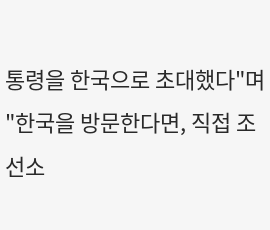통령을 한국으로 초대했다"며 "한국을 방문한다면, 직접 조선소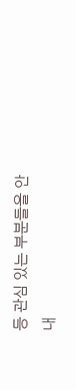등 관심 있는 부분들을 안내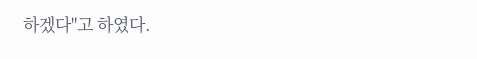하겠다"고 하였다.